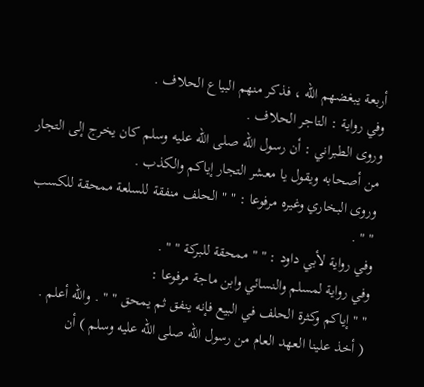أربعة يبغضهم الله ، فذكر منهم البياع الحلاف .
وفي رواية : التاجر الحلاف .
وروى الطبراني : أن رسول الله صلى الله عليه وسلم كان يخرج إلى التجار
من أصحابه ويقول يا معشر التجار إياكم والكذب .
وروى البخاري وغيره مرفوعا : " " الحلف منفقة للسلعة ممحقة للكسب " " .
وفي رواية لأبي داود : " " ممحقة للبركة " " .
وفي رواية لمسلم والنسائي وابن ماجة مرفوعا :
" " إياكم وكثرة الحلف في البيع فإنه ينفق ثم يمحق " " . والله أعلم .
( أخذ علينا العهد العام من رسول الله صلى الله عليه وسلم ) أن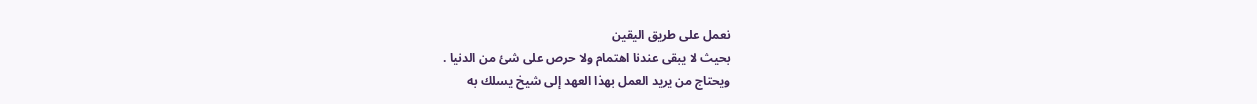نعمل على طريق اليقين
بحيث لا يبقى عندنا اهتمام ولا حرص على شئ من الدنيا .
ويحتاج من يريد العمل بهذا العهد إلى شيخ يسلك به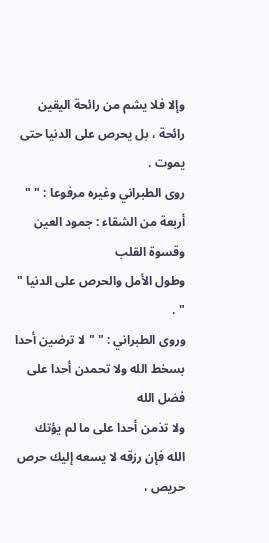وإلا فلا يشم من رائحة اليقين
رائحة ، بل يحرص على الدنيا حتى يموت .
روى الطبراني وغيره مرفوعا : " " أربعة من الشقاء : جمود العين وقسوة القلب
وطول الأمل والحرص على الدنيا " " .
وروى الطبراني : " " لا ترضين أحدا بسخط الله ولا تحمدن أحدا على فضل الله
ولا تذمن أحدا على ما لم يؤتك الله فإن رزقه لا يسعه إليك حرص حريص ،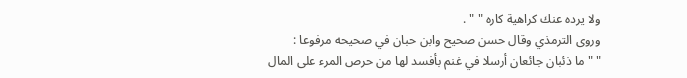ولا يرده عنك كراهية كاره " " .
وروى الترمذي وقال حسن صحيح وابن حبان في صحيحه مرفوعا :
" " ما ذئبان جائعان أرسلا في غنم بأفسد لها من حرص المرء على المال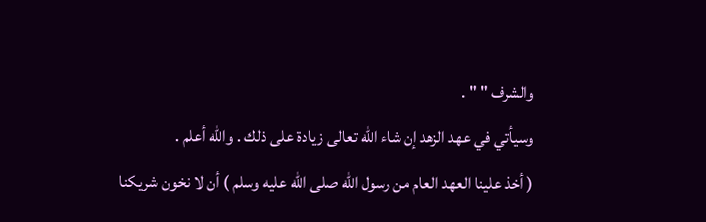والشرف " " .
وسيأتي في عهد الزهد إن شاء الله تعالى زيادة على ذلك . والله أعلم .
( أخذ علينا العهد العام من رسول الله صلى الله عليه وسلم ) أن لا نخون شريكنا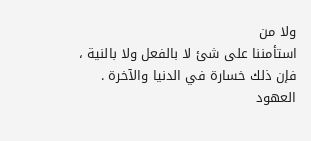ولا من
استأمننا على شئ لا بالفعل ولا بالنية ، فإن ذلك خسارة في الدنيا والآخرة .
العهود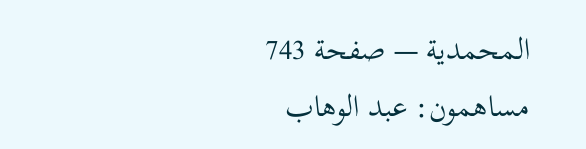المحمدية — صفحة 743
مساهمون: عبد الوهاب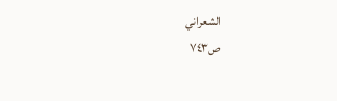الشعراني
ص٧٤٣